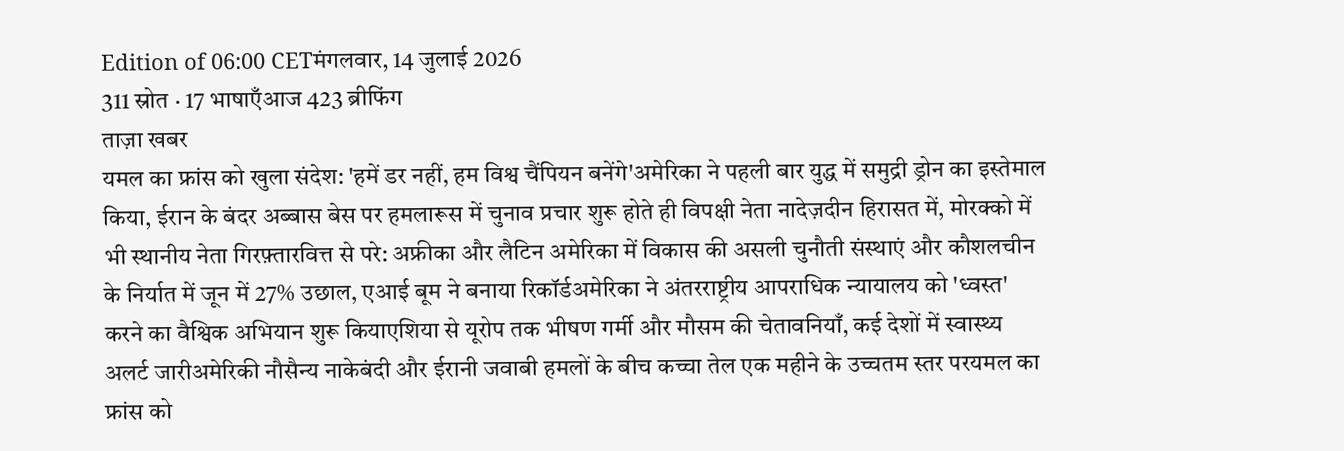Edition of 06:00 CETमंगलवार, 14 जुलाई 2026
311 स्रोत · 17 भाषाएँआज 423 ब्रीफिंग
ताज़ा खबर
यमल का फ्रांस को खुला संदेश: 'हमें डर नहीं, हम विश्व चैंपियन बनेंगे'अमेरिका ने पहली बार युद्ध में समुद्री ड्रोन का इस्तेमाल किया, ईरान के बंदर अब्बास बेस पर हमलारूस में चुनाव प्रचार शुरू होते ही विपक्षी नेता नादेज़दीन हिरासत में, मोरक्को में भी स्थानीय नेता गिरफ़्तारवित्त से परे: अफ्रीका और लैटिन अमेरिका में विकास की असली चुनौती संस्थाएं और कौशलचीन के निर्यात में जून में 27% उछाल, एआई बूम ने बनाया रिकॉर्डअमेरिका ने अंतरराष्ट्रीय आपराधिक न्यायालय को 'ध्वस्त' करने का वैश्विक अभियान शुरू कियाएशिया से यूरोप तक भीषण गर्मी और मौसम की चेतावनियाँ, कई देशों में स्वास्थ्य अलर्ट जारीअमेरिकी नौसैन्य नाकेबंदी और ईरानी जवाबी हमलों के बीच कच्चा तेल एक महीने के उच्चतम स्तर परयमल का फ्रांस को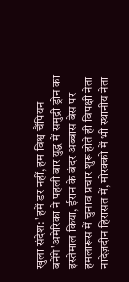खुला संदेश: 'हमें डर नहीं, हम विश्व चैंपियन बनेंगे'अमेरिका ने पहली बार युद्ध में समुद्री ड्रोन का इस्तेमाल किया, ईरान के बंदर अब्बास बेस पर हमलारूस में चुनाव प्रचार शुरू होते ही विपक्षी नेता नादेज़दीन हिरासत में, मोरक्को में भी स्थानीय नेता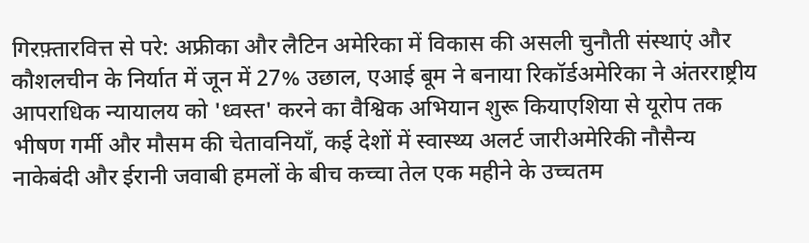गिरफ़्तारवित्त से परे: अफ्रीका और लैटिन अमेरिका में विकास की असली चुनौती संस्थाएं और कौशलचीन के निर्यात में जून में 27% उछाल, एआई बूम ने बनाया रिकॉर्डअमेरिका ने अंतरराष्ट्रीय आपराधिक न्यायालय को 'ध्वस्त' करने का वैश्विक अभियान शुरू कियाएशिया से यूरोप तक भीषण गर्मी और मौसम की चेतावनियाँ, कई देशों में स्वास्थ्य अलर्ट जारीअमेरिकी नौसैन्य नाकेबंदी और ईरानी जवाबी हमलों के बीच कच्चा तेल एक महीने के उच्चतम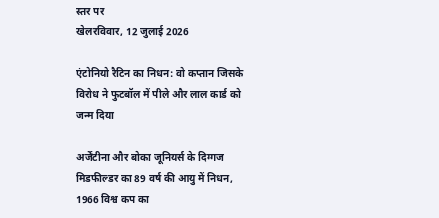स्तर पर
खेलरविवार, 12 जुलाई 2026

एंटोनियो रैटिन का निधन: वो कप्तान जिसके विरोध ने फुटबॉल में पीले और लाल कार्ड को जन्म दिया

अर्जेंटीना और बोका जूनियर्स के दिग्गज मिडफील्डर का 89 वर्ष की आयु में निधन, 1966 विश्व कप का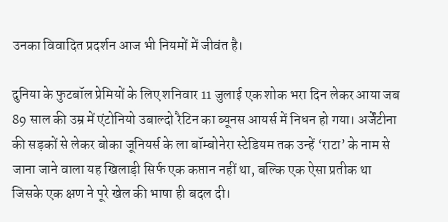उनका विवादित प्रदर्शन आज भी नियमों में जीवंत है।

दुनिया के फुटबॉल प्रेमियों के लिए शनिवार 11 जुलाई एक शोक भरा दिन लेकर आया जब 89 साल की उम्र में एंटोनियो उबाल्दो रैटिन का ब्यूनस आयर्स में निधन हो गया। अर्जेंटीना की सड़कों से लेकर बोका जूनियर्स के ला बॉम्बोनेरा स्टेडियम तक उन्हें ‘राटा’ के नाम से जाना जाने वाला यह खिलाड़ी सिर्फ एक कप्तान नहीं था, बल्कि एक ऐसा प्रतीक था जिसके एक क्षण ने पूरे खेल की भाषा ही बदल दी।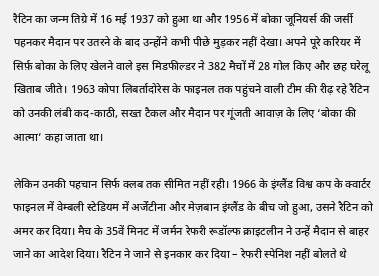रैटिन का जन्म तिग्रे में 16 मई 1937 को हुआ था और 1956 में बोका जूनियर्स की जर्सी पहनकर मैदान पर उतरने के बाद उन्होंने कभी पीछे मुड़कर नहीं देखा। अपने पूरे करियर में सिर्फ़ बोका के लिए खेलने वाले इस मिडफील्डर ने 382 मैचों में 28 गोल किए और छह घरेलू खिताब जीते। 1963 कोपा लिबर्तादोरेस के फाइनल तक पहुंचने वाली टीम की रीढ़ रहे रैटिन को उनकी लंबी कद-काठी, सख्त टैकल और मैदान पर गूंजती आवाज़ के लिए ‘बोका की आत्मा’ कहा जाता था।

लेकिन उनकी पहचान सिर्फ क्लब तक सीमित नहीं रही। 1966 के इंग्लैंड विश्व कप के क्वार्टर फाइनल में वेम्बली स्टेडियम में अर्जेंटीना और मेज़बान इंग्लैंड के बीच जो हुआ, उसने रैटिन को अमर कर दिया। मैच के 35वें मिनट में जर्मन रेफरी रूडॉल्फ क्राइटलीन ने उन्हें मैदान से बाहर जाने का आदेश दिया। रैटिन ने जाने से इनकार कर दिया – रेफरी स्पेनिश नहीं बोलते थे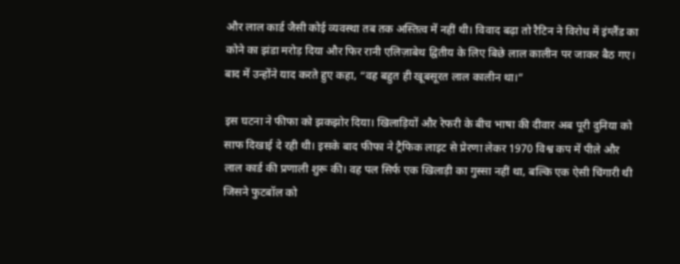और लाल कार्ड जैसी कोई व्यवस्था तब तक अस्तित्व में नहीं थी। विवाद बढ़ा तो रैटिन ने विरोध में इंग्लैंड का कोने का झंडा मरोड़ दिया और फिर रानी एलिज़ाबेथ द्वितीय के लिए बिछे लाल कालीन पर जाकर बैठ गए। बाद में उन्होंने याद करते हुए कहा, “वह बहुत ही खूबसूरत लाल कालीन था।”

इस घटना ने फीफा को झकझोर दिया। खिलाड़ियों और रेफरी के बीच भाषा की दीवार अब पूरी दुनिया को साफ दिखाई दे रही थी। इसके बाद फीफा ने ट्रैफिक लाइट से प्रेरणा लेकर 1970 विश्व कप में पीले और लाल कार्ड की प्रणाली शुरू की। वह पल सिर्फ एक खिलाड़ी का गुस्सा नहीं था, बल्कि एक ऐसी चिंगारी थी जिसने फुटबॉल को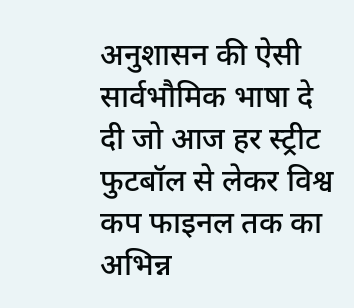अनुशासन की ऐसी सार्वभौमिक भाषा दे दी जो आज हर स्ट्रीट फुटबॉल से लेकर विश्व कप फाइनल तक का अभिन्न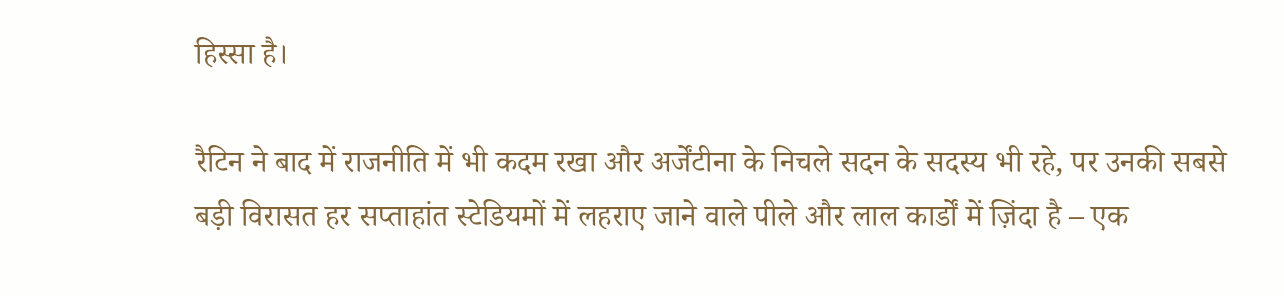हिस्सा है।

रैटिन ने बाद में राजनीति में भी कदम रखा और अर्जेंटीना के निचले सदन के सदस्य भी रहे, पर उनकी सबसे बड़ी विरासत हर सप्ताहांत स्टेडियमों में लहराए जाने वाले पीले और लाल कार्डों में ज़िंदा है – एक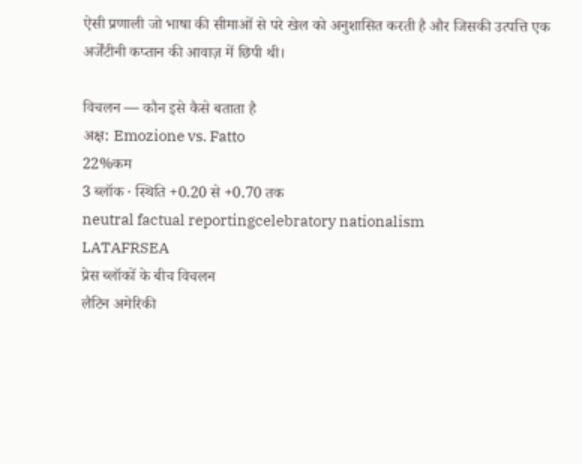ऐसी प्रणाली जो भाषा की सीमाओं से परे खेल को अनुशासित करती है और जिसकी उत्पत्ति एक अर्जेंटीनी कप्तान की आवाज़ में छिपी थी।

विचलन — कौन इसे कैसे बताता है
अक्ष: Emozione vs. Fatto
22%कम
3 ब्लॉक · स्थिति +0.20 से +0.70 तक
neutral factual reportingcelebratory nationalism
LATAFRSEA
प्रेस ब्लॉकों के बीच विचलन
लैटिन अमेरिकी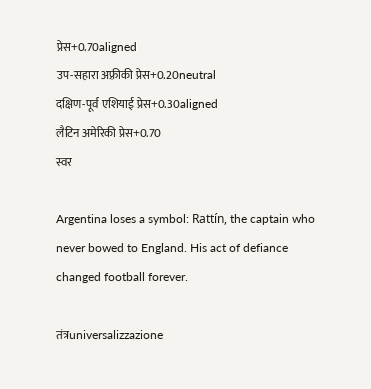प्रेस+0.70aligned
उप-सहारा अफ़्रीकी प्रेस+0.20neutral
दक्षिण-पूर्व एशियाई प्रेस+0.30aligned
लैटिन अमेरिकी प्रेस+0.70
स्वर

Argentina loses a symbol: Rattín, the captain who never bowed to England. His act of defiance changed football forever.

तंत्रuniversalizzazione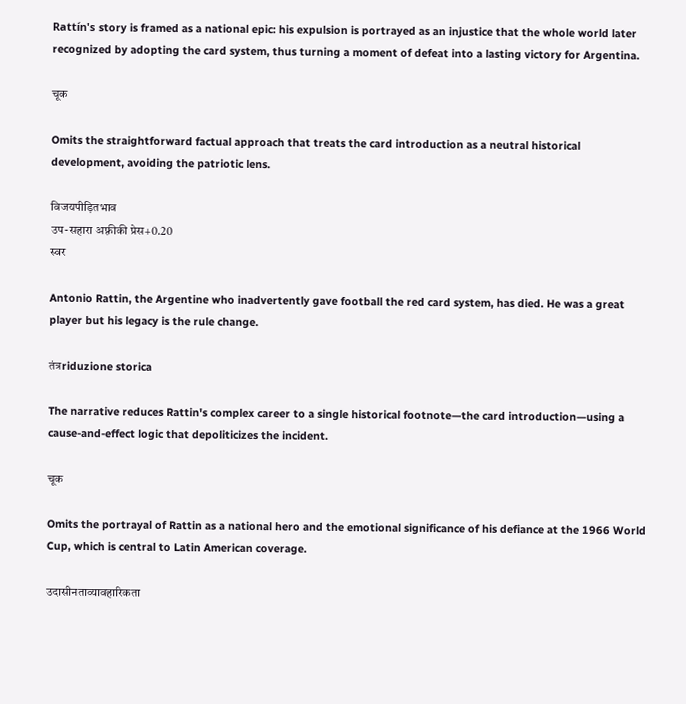Rattín's story is framed as a national epic: his expulsion is portrayed as an injustice that the whole world later recognized by adopting the card system, thus turning a moment of defeat into a lasting victory for Argentina.

चूक

Omits the straightforward factual approach that treats the card introduction as a neutral historical development, avoiding the patriotic lens.

विजयपीड़ितभाव
उप-सहारा अफ़्रीकी प्रेस+0.20
स्वर

Antonio Rattin, the Argentine who inadvertently gave football the red card system, has died. He was a great player but his legacy is the rule change.

तंत्रriduzione storica

The narrative reduces Rattin's complex career to a single historical footnote—the card introduction—using a cause-and-effect logic that depoliticizes the incident.

चूक

Omits the portrayal of Rattin as a national hero and the emotional significance of his defiance at the 1966 World Cup, which is central to Latin American coverage.

उदासीनताव्यावहारिकता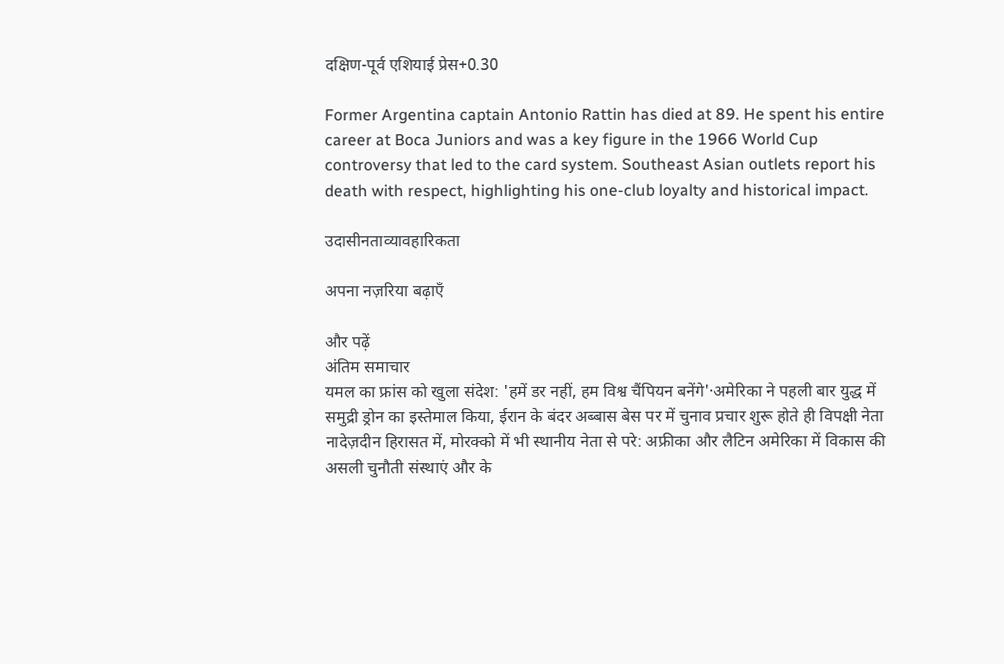दक्षिण-पूर्व एशियाई प्रेस+0.30

Former Argentina captain Antonio Rattin has died at 89. He spent his entire career at Boca Juniors and was a key figure in the 1966 World Cup controversy that led to the card system. Southeast Asian outlets report his death with respect, highlighting his one-club loyalty and historical impact.

उदासीनताव्यावहारिकता

अपना नज़रिया बढ़ाएँ

और पढ़ें
अंतिम समाचार
यमल का फ्रांस को खुला संदेश: 'हमें डर नहीं, हम विश्व चैंपियन बनेंगे'·अमेरिका ने पहली बार युद्ध में समुद्री ड्रोन का इस्तेमाल किया, ईरान के बंदर अब्बास बेस पर में चुनाव प्रचार शुरू होते ही विपक्षी नेता नादेज़दीन हिरासत में, मोरक्को में भी स्थानीय नेता से परे: अफ्रीका और लैटिन अमेरिका में विकास की असली चुनौती संस्थाएं और के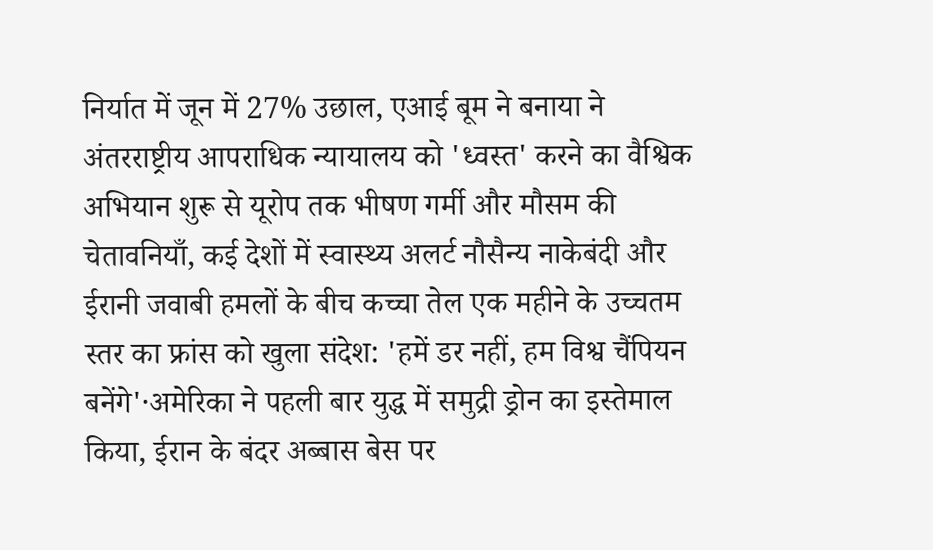निर्यात में जून में 27% उछाल, एआई बूम ने बनाया ने अंतरराष्ट्रीय आपराधिक न्यायालय को 'ध्वस्त' करने का वैश्विक अभियान शुरू से यूरोप तक भीषण गर्मी और मौसम की चेतावनियाँ, कई देशों में स्वास्थ्य अलर्ट नौसैन्य नाकेबंदी और ईरानी जवाबी हमलों के बीच कच्चा तेल एक महीने के उच्चतम स्तर का फ्रांस को खुला संदेश: 'हमें डर नहीं, हम विश्व चैंपियन बनेंगे'·अमेरिका ने पहली बार युद्ध में समुद्री ड्रोन का इस्तेमाल किया, ईरान के बंदर अब्बास बेस पर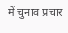में चुनाव प्रचार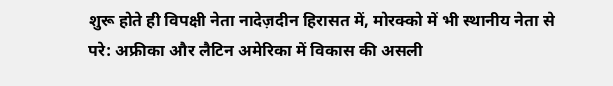शुरू होते ही विपक्षी नेता नादेज़दीन हिरासत में, मोरक्को में भी स्थानीय नेता से परे: अफ्रीका और लैटिन अमेरिका में विकास की असली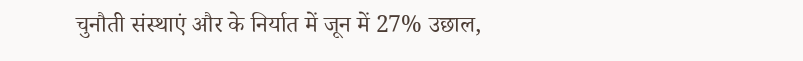चुनौती संस्थाएं और के निर्यात में जून में 27% उछाल,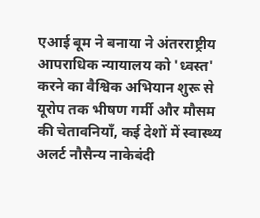एआई बूम ने बनाया ने अंतरराष्ट्रीय आपराधिक न्यायालय को 'ध्वस्त' करने का वैश्विक अभियान शुरू से यूरोप तक भीषण गर्मी और मौसम की चेतावनियाँ, कई देशों में स्वास्थ्य अलर्ट नौसैन्य नाकेबंदी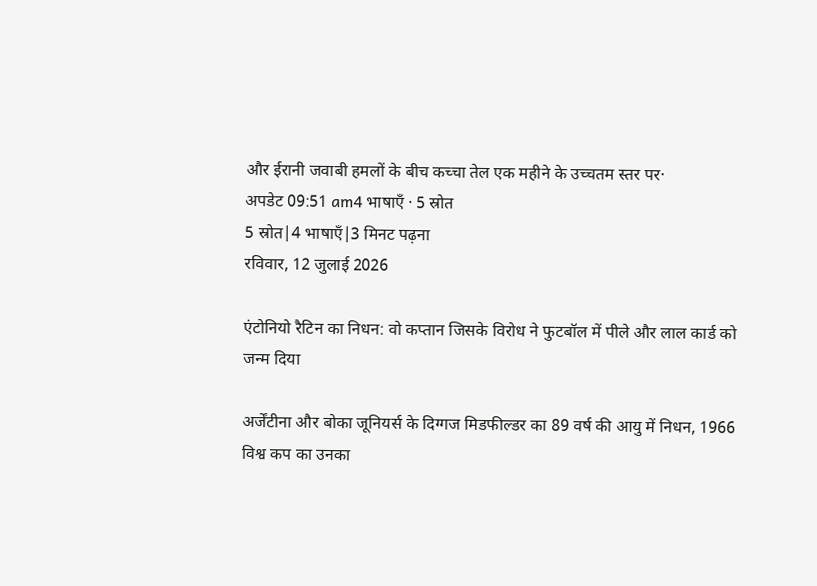और ईरानी जवाबी हमलों के बीच कच्चा तेल एक महीने के उच्चतम स्तर पर·
अपडेट 09:51 am4 भाषाएँ · 5 स्रोत
5 स्रोत|4 भाषाएँ|3 मिनट पढ़ना
रविवार, 12 जुलाई 2026

एंटोनियो रैटिन का निधन: वो कप्तान जिसके विरोध ने फुटबॉल में पीले और लाल कार्ड को जन्म दिया

अर्जेंटीना और बोका जूनियर्स के दिग्गज मिडफील्डर का 89 वर्ष की आयु में निधन, 1966 विश्व कप का उनका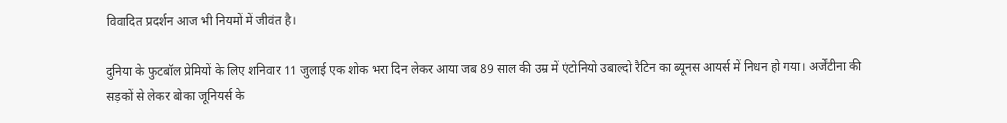विवादित प्रदर्शन आज भी नियमों में जीवंत है।

दुनिया के फुटबॉल प्रेमियों के लिए शनिवार 11 जुलाई एक शोक भरा दिन लेकर आया जब 89 साल की उम्र में एंटोनियो उबाल्दो रैटिन का ब्यूनस आयर्स में निधन हो गया। अर्जेंटीना की सड़कों से लेकर बोका जूनियर्स के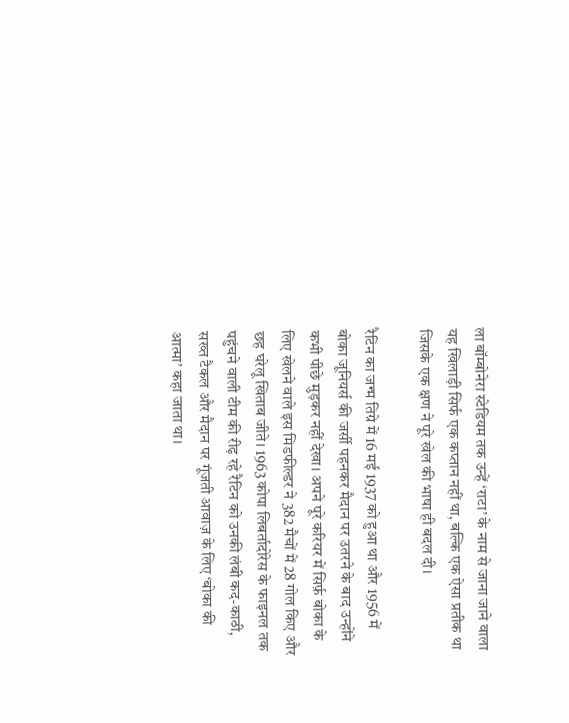ला बॉम्बोनेरा स्टेडियम तक उन्हें ‘राटा’ के नाम से जाना जाने वाला यह खिलाड़ी सिर्फ एक कप्तान नहीं था, बल्कि एक ऐसा प्रतीक था जिसके एक क्षण ने पूरे खेल की भाषा ही बदल दी।

रैटिन का जन्म तिग्रे में 16 मई 1937 को हुआ था और 1956 में बोका जूनियर्स की जर्सी पहनकर मैदान पर उतरने के बाद उन्होंने कभी पीछे मुड़कर नहीं देखा। अपने पूरे करियर में सिर्फ़ बोका के लिए खेलने वाले इस मिडफील्डर ने 382 मैचों में 28 गोल किए और छह घरेलू खिताब जीते। 1963 कोपा लिबर्तादोरेस के फाइनल तक पहुंचने वाली टीम की रीढ़ रहे रैटिन को उनकी लंबी कद-काठी, सख्त टैकल और मैदान पर गूंजती आवाज़ के लिए ‘बोका की आत्मा’ कहा जाता था।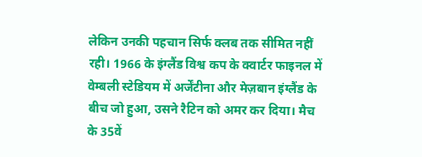लेकिन उनकी पहचान सिर्फ क्लब तक सीमित नहीं रही। 1966 के इंग्लैंड विश्व कप के क्वार्टर फाइनल में वेम्बली स्टेडियम में अर्जेंटीना और मेज़बान इंग्लैंड के बीच जो हुआ, उसने रैटिन को अमर कर दिया। मैच के 35वें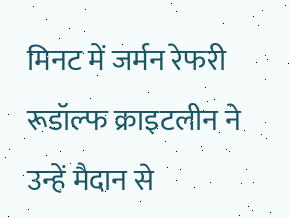मिनट में जर्मन रेफरी रूडॉल्फ क्राइटलीन ने उन्हें मैदान से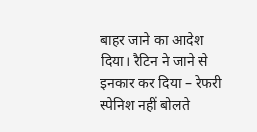बाहर जाने का आदेश दिया। रैटिन ने जाने से इनकार कर दिया – रेफरी स्पेनिश नहीं बोलते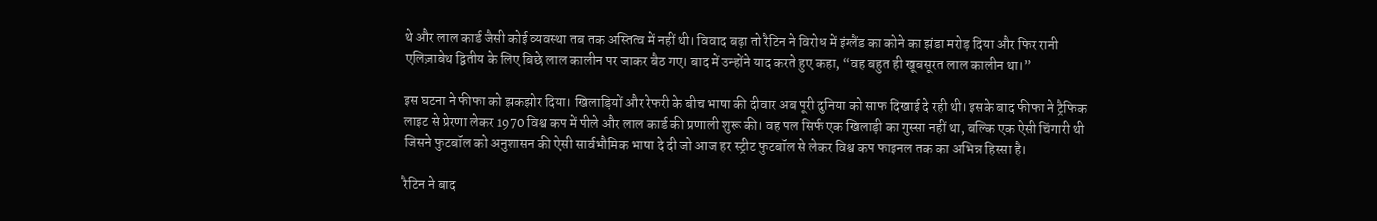थे और लाल कार्ड जैसी कोई व्यवस्था तब तक अस्तित्व में नहीं थी। विवाद बढ़ा तो रैटिन ने विरोध में इंग्लैंड का कोने का झंडा मरोड़ दिया और फिर रानी एलिज़ाबेथ द्वितीय के लिए बिछे लाल कालीन पर जाकर बैठ गए। बाद में उन्होंने याद करते हुए कहा, “वह बहुत ही खूबसूरत लाल कालीन था।”

इस घटना ने फीफा को झकझोर दिया। खिलाड़ियों और रेफरी के बीच भाषा की दीवार अब पूरी दुनिया को साफ दिखाई दे रही थी। इसके बाद फीफा ने ट्रैफिक लाइट से प्रेरणा लेकर 1970 विश्व कप में पीले और लाल कार्ड की प्रणाली शुरू की। वह पल सिर्फ एक खिलाड़ी का गुस्सा नहीं था, बल्कि एक ऐसी चिंगारी थी जिसने फुटबॉल को अनुशासन की ऐसी सार्वभौमिक भाषा दे दी जो आज हर स्ट्रीट फुटबॉल से लेकर विश्व कप फाइनल तक का अभिन्न हिस्सा है।

रैटिन ने बाद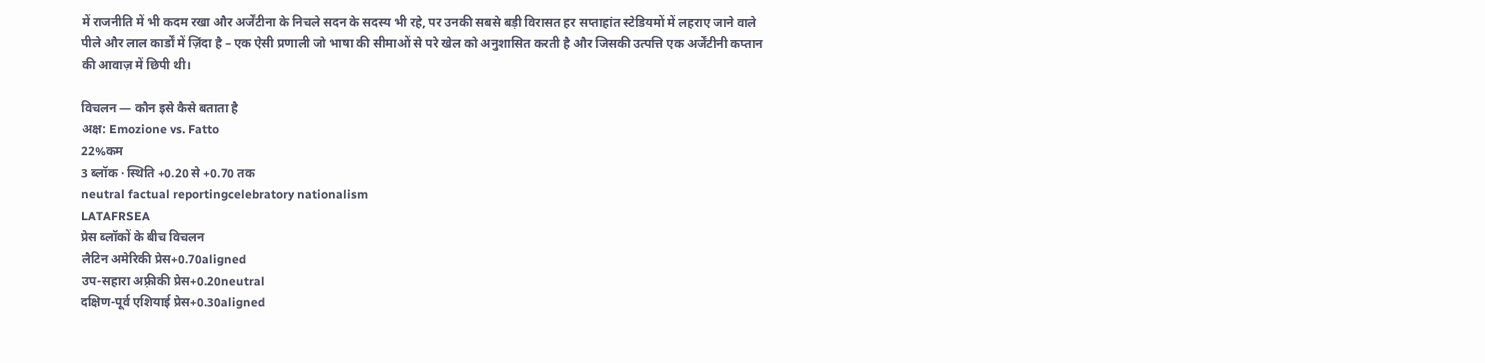में राजनीति में भी कदम रखा और अर्जेंटीना के निचले सदन के सदस्य भी रहे, पर उनकी सबसे बड़ी विरासत हर सप्ताहांत स्टेडियमों में लहराए जाने वाले पीले और लाल कार्डों में ज़िंदा है – एक ऐसी प्रणाली जो भाषा की सीमाओं से परे खेल को अनुशासित करती है और जिसकी उत्पत्ति एक अर्जेंटीनी कप्तान की आवाज़ में छिपी थी।

विचलन — कौन इसे कैसे बताता है
अक्ष: Emozione vs. Fatto
22%कम
3 ब्लॉक · स्थिति +0.20 से +0.70 तक
neutral factual reportingcelebratory nationalism
LATAFRSEA
प्रेस ब्लॉकों के बीच विचलन
लैटिन अमेरिकी प्रेस+0.70aligned
उप-सहारा अफ़्रीकी प्रेस+0.20neutral
दक्षिण-पूर्व एशियाई प्रेस+0.30aligned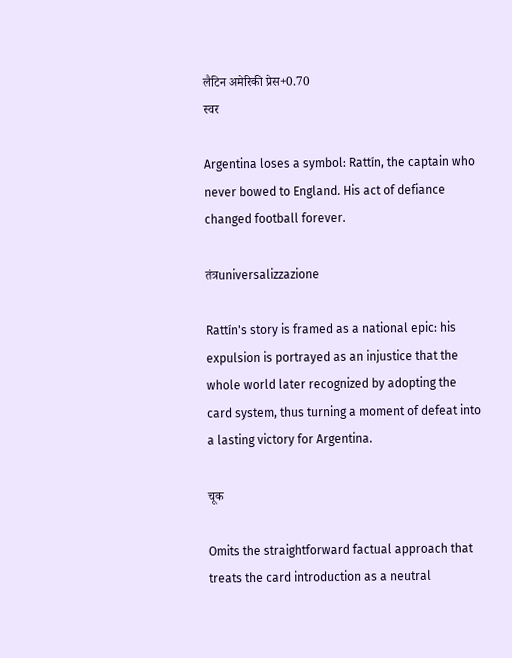लैटिन अमेरिकी प्रेस+0.70
स्वर

Argentina loses a symbol: Rattín, the captain who never bowed to England. His act of defiance changed football forever.

तंत्रuniversalizzazione

Rattín's story is framed as a national epic: his expulsion is portrayed as an injustice that the whole world later recognized by adopting the card system, thus turning a moment of defeat into a lasting victory for Argentina.

चूक

Omits the straightforward factual approach that treats the card introduction as a neutral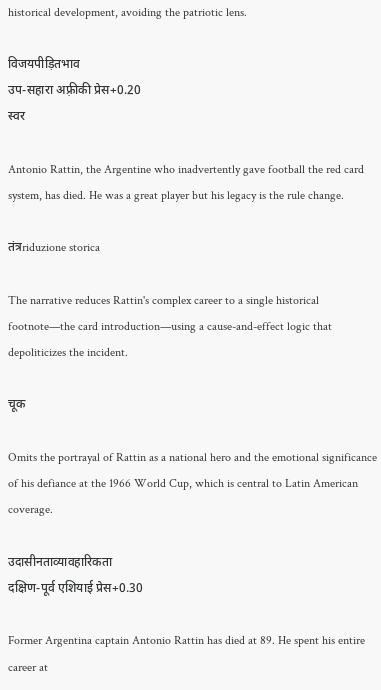historical development, avoiding the patriotic lens.

विजयपीड़ितभाव
उप-सहारा अफ़्रीकी प्रेस+0.20
स्वर

Antonio Rattin, the Argentine who inadvertently gave football the red card system, has died. He was a great player but his legacy is the rule change.

तंत्रriduzione storica

The narrative reduces Rattin's complex career to a single historical footnote—the card introduction—using a cause-and-effect logic that depoliticizes the incident.

चूक

Omits the portrayal of Rattin as a national hero and the emotional significance of his defiance at the 1966 World Cup, which is central to Latin American coverage.

उदासीनताव्यावहारिकता
दक्षिण-पूर्व एशियाई प्रेस+0.30

Former Argentina captain Antonio Rattin has died at 89. He spent his entire career at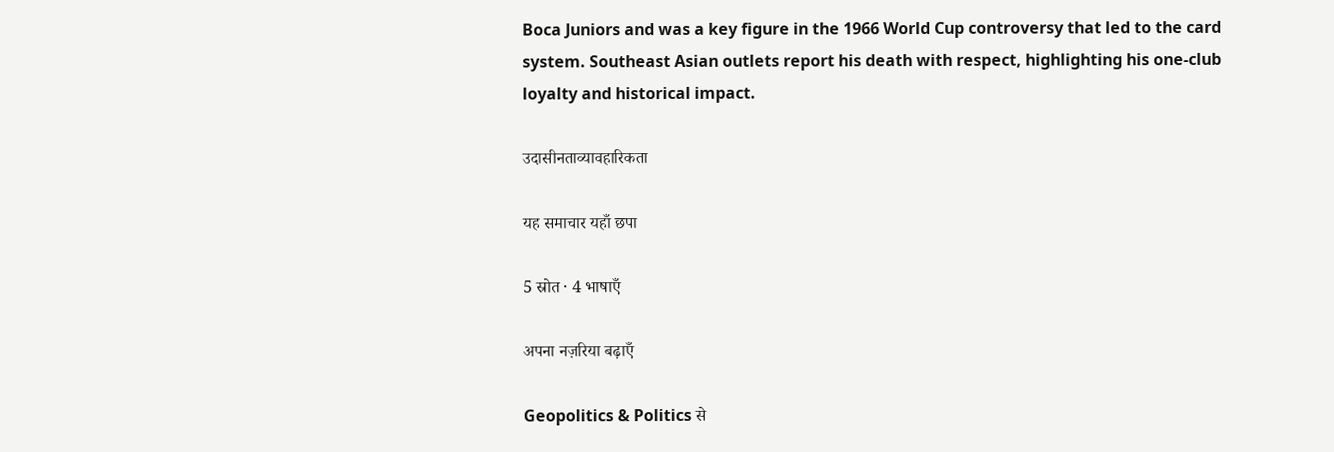Boca Juniors and was a key figure in the 1966 World Cup controversy that led to the card system. Southeast Asian outlets report his death with respect, highlighting his one-club loyalty and historical impact.

उदासीनताव्यावहारिकता

यह समाचार यहाँ छपा

5 स्रोत · 4 भाषाएँ

अपना नज़रिया बढ़ाएँ

Geopolitics & Politics से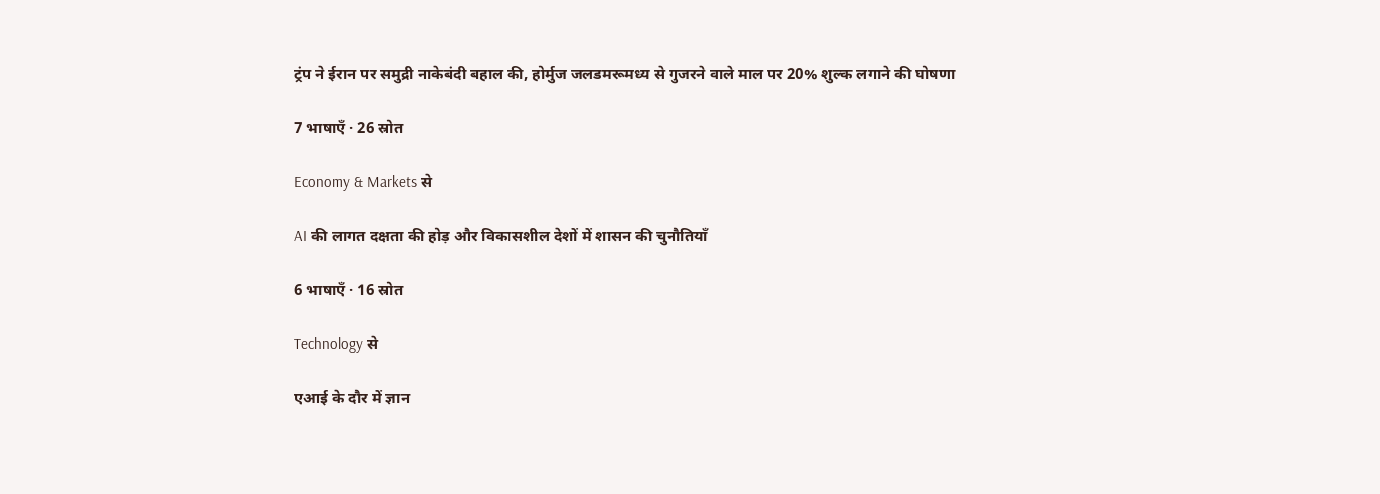ट्रंप ने ईरान पर समुद्री नाकेबंदी बहाल की, होर्मुज जलडमरूमध्य से गुजरने वाले माल पर 20% शुल्क लगाने की घोषणा

7 भाषाएँ · 26 स्रोत

Economy & Markets से

AI की लागत दक्षता की होड़ और विकासशील देशों में शासन की चुनौतियाँ

6 भाषाएँ · 16 स्रोत

Technology से

एआई के दौर में ज्ञान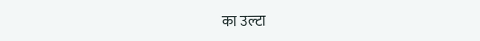का उल्टा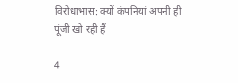विरोधाभास: क्यों कंपनियां अपनी ही पूंजी खो रही हैं

4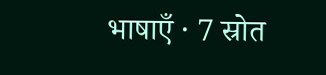भाषाएँ · 7 स्रोत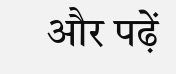और पढ़ें